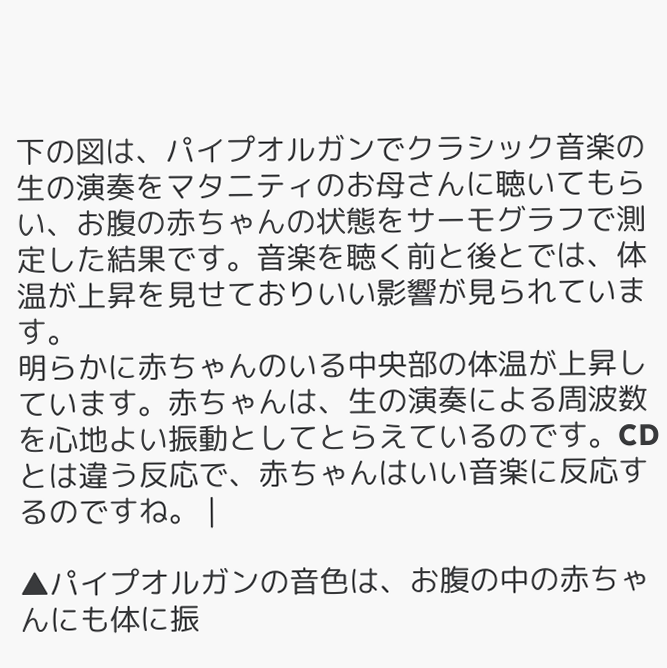下の図は、パイプオルガンでクラシック音楽の生の演奏をマタニティのお母さんに聴いてもらい、お腹の赤ちゃんの状態をサーモグラフで測定した結果です。音楽を聴く前と後とでは、体温が上昇を見せておりいい影響が見られています。
明らかに赤ちゃんのいる中央部の体温が上昇しています。赤ちゃんは、生の演奏による周波数を心地よい振動としてとらえているのです。CDとは違う反応で、赤ちゃんはいい音楽に反応するのですね。 |

▲パイプオルガンの音色は、お腹の中の赤ちゃんにも体に振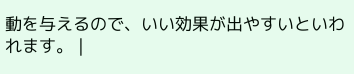動を与えるので、いい効果が出やすいといわれます。 |